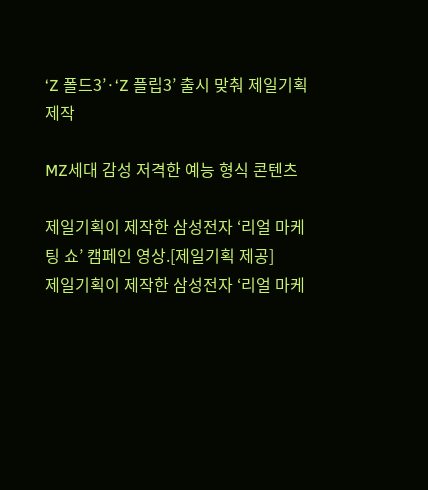‘Z 폴드3’·‘Z 플립3’ 출시 맞춰 제일기획 제작

MZ세대 감성 저격한 예능 형식 콘텐츠

제일기획이 제작한 삼성전자 ‘리얼 마케팅 쇼’ 캠페인 영상.[제일기획 제공]
제일기획이 제작한 삼성전자 ‘리얼 마케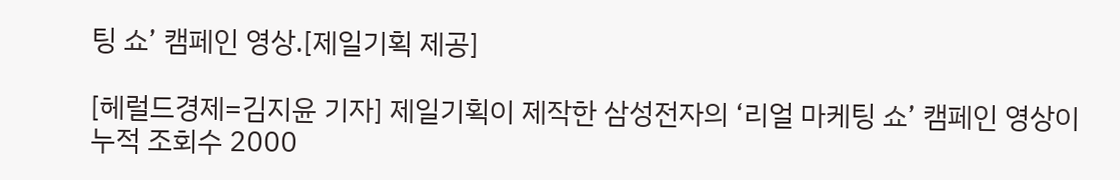팅 쇼’ 캠페인 영상.[제일기획 제공]

[헤럴드경제=김지윤 기자] 제일기획이 제작한 삼성전자의 ‘리얼 마케팅 쇼’ 캠페인 영상이 누적 조회수 2000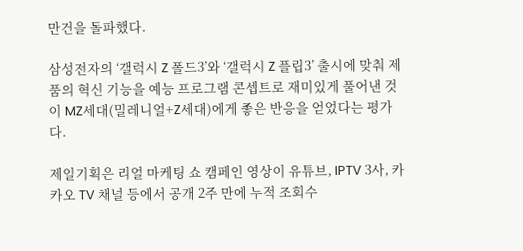만건을 돌파했다.

삼성전자의 ‘갤럭시 Z 폴드3’와 ‘갤럭시 Z 플립3’ 출시에 맞춰 제품의 혁신 기능을 예능 프로그램 콘셉트로 재미있게 풀어낸 것이 MZ세대(밀레니얼+Z세대)에게 좋은 반응을 얻었다는 평가다.

제일기획은 리얼 마케팅 쇼 캠페인 영상이 유튜브, IPTV 3사, 카카오 TV 채널 등에서 공개 2주 만에 누적 조회수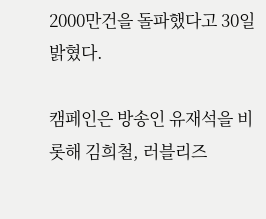2000만건을 돌파했다고 30일 밝혔다.

캠페인은 방송인 유재석을 비롯해 김희철, 러블리즈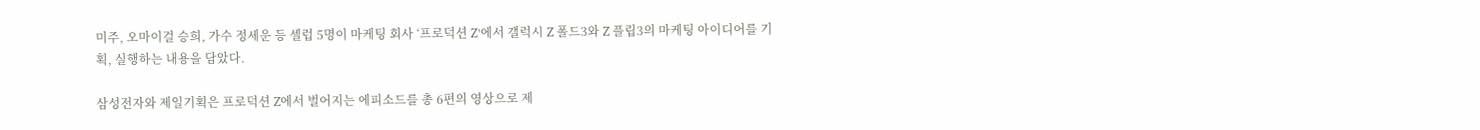미주, 오마이걸 승희, 가수 정세운 등 셀럽 5명이 마케팅 회사 ‘프로덕션 Z’에서 갤럭시 Z 폴드3와 Z 플립3의 마케팅 아이디어를 기획, 실행하는 내용을 담았다.

삼성전자와 제일기획은 프로덕션 Z에서 벌어지는 에피소드를 총 6편의 영상으로 제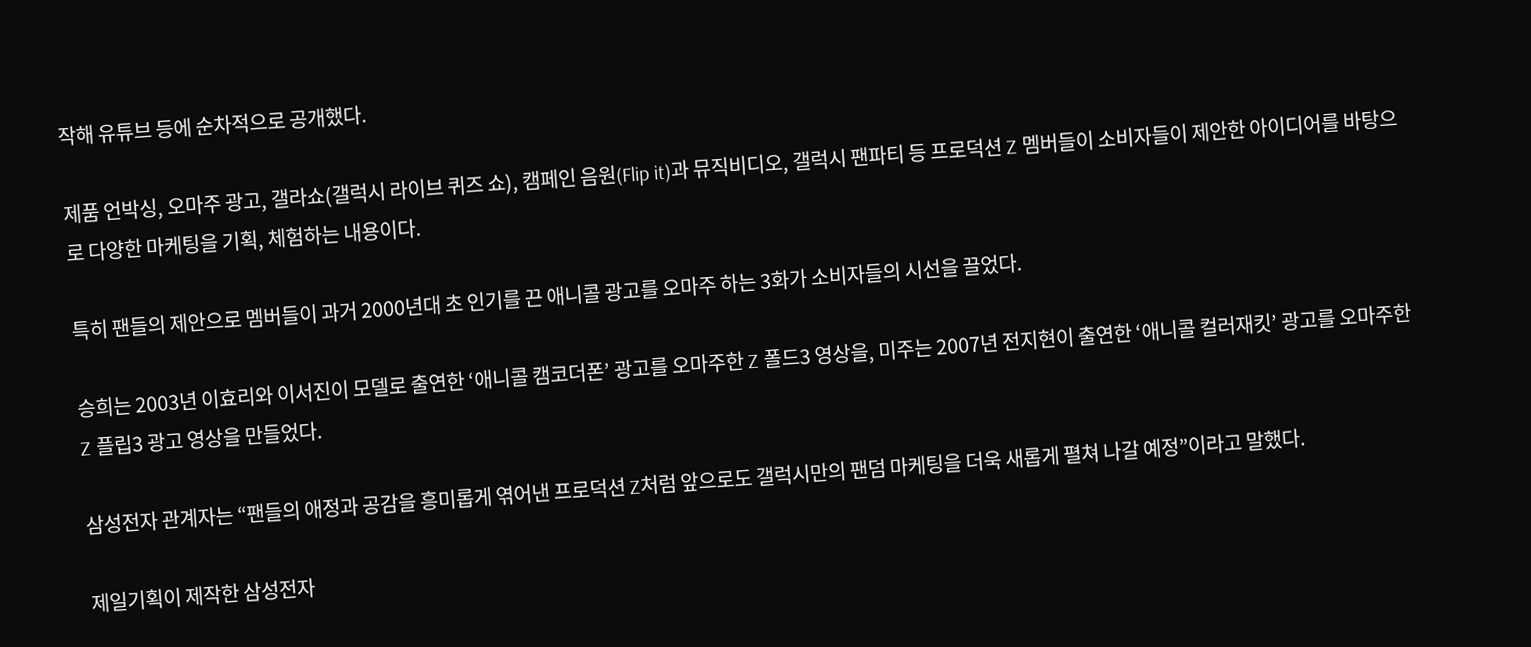작해 유튜브 등에 순차적으로 공개했다.

제품 언박싱, 오마주 광고, 갤라쇼(갤럭시 라이브 퀴즈 쇼), 캠페인 음원(Flip it)과 뮤직비디오, 갤럭시 팬파티 등 프로덕션 Z 멤버들이 소비자들이 제안한 아이디어를 바탕으로 다양한 마케팅을 기획, 체험하는 내용이다.

특히 팬들의 제안으로 멤버들이 과거 2000년대 초 인기를 끈 애니콜 광고를 오마주 하는 3화가 소비자들의 시선을 끌었다.

승희는 2003년 이효리와 이서진이 모델로 출연한 ‘애니콜 캠코더폰’ 광고를 오마주한 Z 폴드3 영상을, 미주는 2007년 전지현이 출연한 ‘애니콜 컬러재킷’ 광고를 오마주한 Z 플립3 광고 영상을 만들었다.

삼성전자 관계자는 “팬들의 애정과 공감을 흥미롭게 엮어낸 프로덕션 Z처럼 앞으로도 갤럭시만의 팬덤 마케팅을 더욱 새롭게 펼쳐 나갈 예정”이라고 말했다.

제일기획이 제작한 삼성전자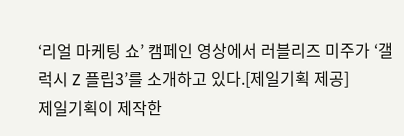‘리얼 마케팅 쇼’ 캠페인 영상에서 러블리즈 미주가 ‘갤럭시 Z 플립3’를 소개하고 있다.[제일기획 제공]
제일기획이 제작한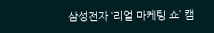삼성전자 ‘리얼 마케팅 쇼’ 캠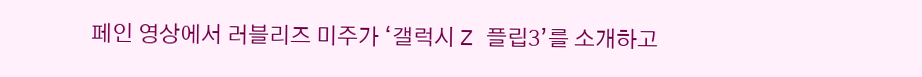페인 영상에서 러블리즈 미주가 ‘갤럭시 Z 플립3’를 소개하고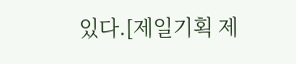있다.[제일기획 제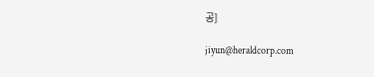공]

jiyun@heraldcorp.com